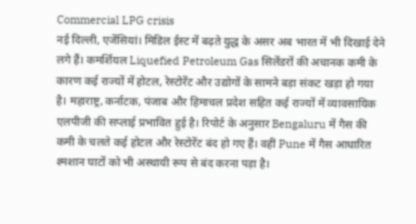Commercial LPG crisis
नई दिल्ली, एजेंसियां। मिडिल ईस्ट में बढ़ते युद्ध के असर अब भारत में भी दिखाई देने लगे हैं। कमर्शियल Liquefied Petroleum Gas सिलेंडरों की अचानक कमी के कारण कई राज्यों में होटल, रेस्टोरेंट और उद्योगों के सामने बड़ा संकट खड़ा हो गया है। महाराष्ट्र, कर्नाटक, पंजाब और हिमाचल प्रदेश सहित कई राज्यों में व्यावसायिक एलपीजी की सप्लाई प्रभावित हुई है। रिपोर्ट के अनुसार Bengaluru में गैस की कमी के चलते कई होटल और रेस्टोरेंट बंद हो गए हैं। वहीं Pune में गैस आधारित श्मशान घाटों को भी अस्थायी रूप से बंद करना पड़ा है।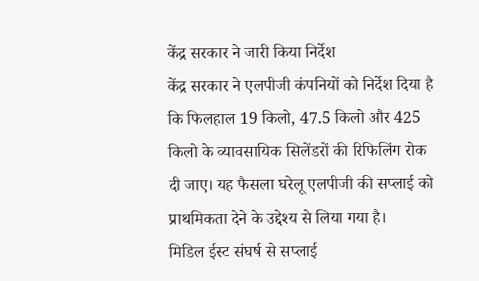केंद्र सरकार ने जारी किया निर्देश
केंद्र सरकार ने एलपीजी कंपनियों को निर्देश दिया है कि फिलहाल 19 किलो, 47.5 किलो और 425 किलो के व्यावसायिक सिलेंडरों की रिफिलिंग रोक दी जाए। यह फैसला घरेलू एलपीजी की सप्लाई को प्राथमिकता देने के उद्देश्य से लिया गया है।
मिडिल ईस्ट संघर्ष से सप्लाई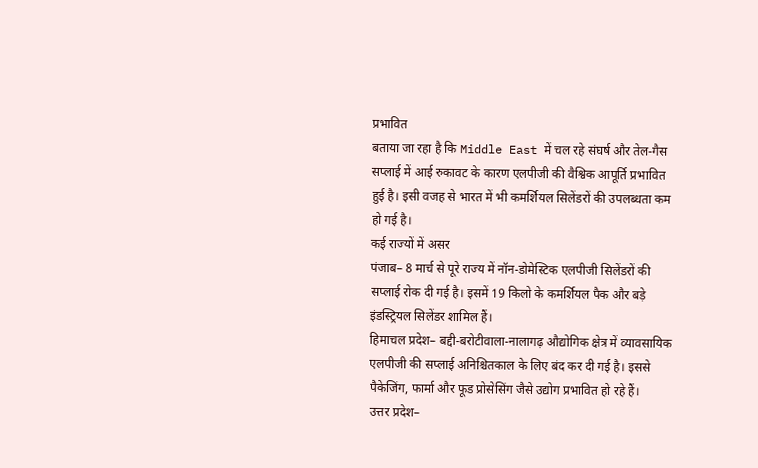प्रभावित
बताया जा रहा है कि Middle East में चल रहे संघर्ष और तेल-गैस सप्लाई में आई रुकावट के कारण एलपीजी की वैश्विक आपूर्ति प्रभावित हुई है। इसी वजह से भारत में भी कमर्शियल सिलेंडरों की उपलब्धता कम हो गई है।
कई राज्यों में असर
पंजाब– 8 मार्च से पूरे राज्य में नॉन-डोमेस्टिक एलपीजी सिलेंडरों की सप्लाई रोक दी गई है। इसमें 19 किलो के कमर्शियल पैक और बड़े इंडस्ट्रियल सिलेंडर शामिल हैं।
हिमाचल प्रदेश– बद्दी-बरोटीवाला-नालागढ़ औद्योगिक क्षेत्र में व्यावसायिक एलपीजी की सप्लाई अनिश्चितकाल के लिए बंद कर दी गई है। इससे पैकेजिंग, फार्मा और फूड प्रोसेसिंग जैसे उद्योग प्रभावित हो रहे हैं।
उत्तर प्रदेश–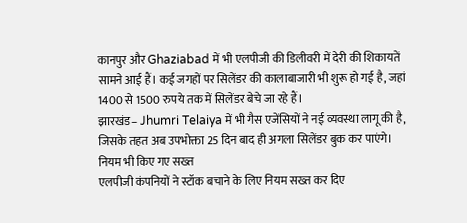कानपुर और Ghaziabad में भी एलपीजी की डिलीवरी में देरी की शिकायतें सामने आई हैं। कई जगहों पर सिलेंडर की कालाबाजारी भी शुरू हो गई है, जहां 1400 से 1500 रुपये तक में सिलेंडर बेचे जा रहे हैं।
झारखंड– Jhumri Telaiya में भी गैस एजेंसियों ने नई व्यवस्था लागू की है, जिसके तहत अब उपभोक्ता 25 दिन बाद ही अगला सिलेंडर बुक कर पाएंगे।
नियम भी किए गए सख्त
एलपीजी कंपनियों ने स्टॉक बचाने के लिए नियम सख्त कर दिए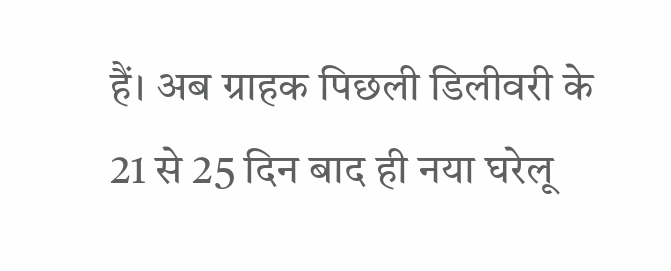हैं। अब ग्राहक पिछली डिलीवरी के 21 से 25 दिन बाद ही नया घरेलू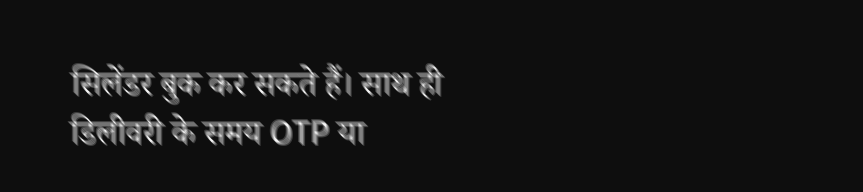सिलेंडर बुक कर सकते हैं। साथ ही डिलीवरी के समय OTP या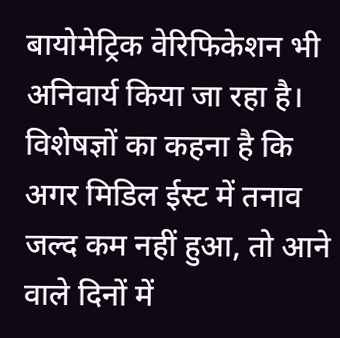बायोमेट्रिक वेरिफिकेशन भी अनिवार्य किया जा रहा है। विशेषज्ञों का कहना है कि अगर मिडिल ईस्ट में तनाव जल्द कम नहीं हुआ, तो आने वाले दिनों में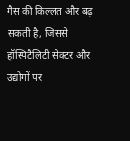गैस की किल्लत और बढ़ सकती है, जिससे हॉस्पिटैलिटी सेक्टर और उद्योगों पर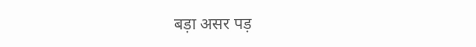बड़ा असर पड़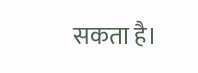सकता है।